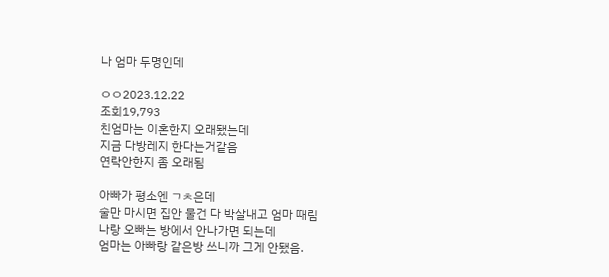나 엄마 두명인데

ㅇㅇ2023.12.22
조회19,793
친엄마는 이혼한지 오래됐는데
지금 다방레지 한다는거같음
연락안한지 좀 오래됨

아빠가 평소엔 ㄱㅊ은데
술만 마시면 집안 물건 다 박살내고 엄마 때림
나랑 오빠는 방에서 안나가면 되는데
엄마는 아빠랑 같은방 쓰니까 그게 안됐음.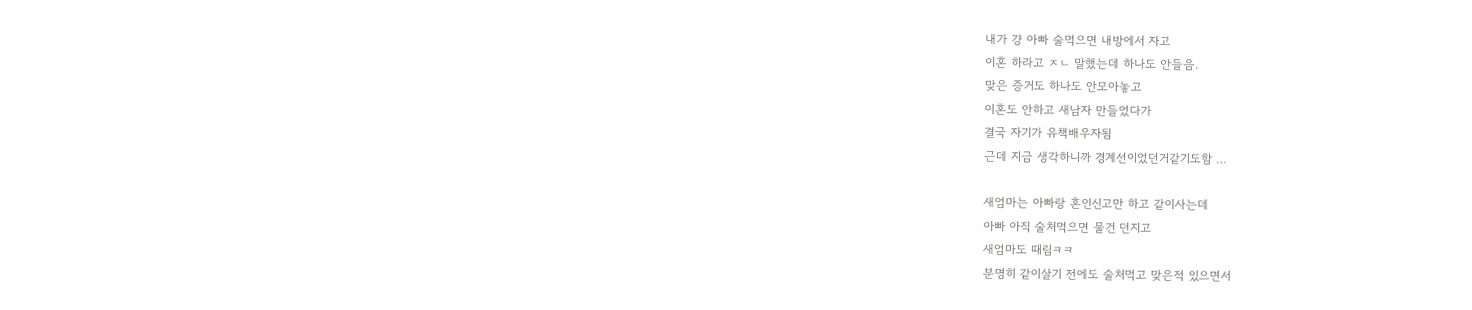내가 걍 아빠 술먹으면 내방에서 자고
이혼 하라고 ㅈㄴ 말했는데 하나도 안들음.
맞은 증거도 하나도 안모아놓고
이혼도 안하고 새남자 만들었다가
결국 자기가 유책배우자됨
근데 지금 생각하니까 경계선이었던거같기도함 …

새엄마는 아빠랑 혼인신고만 하고 같이사는데
아빠 아직 술처먹으면 물건 던지고
새엄마도 때림ㅋㅋ
분명히 같이살기 전에도 술처먹고 맞은적 있으면서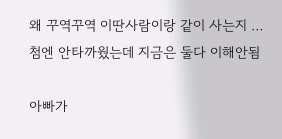왜 꾸역꾸역 이딴사람이랑 같이 사는지 …
첨엔 안타까웠는데 지금은 둘다 이해안됨

아빠가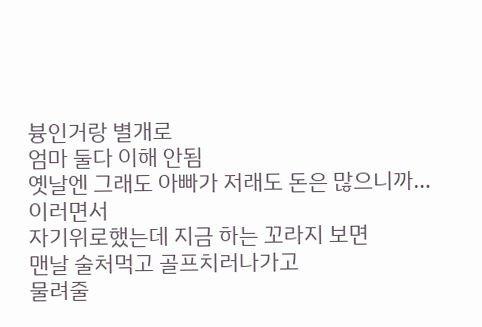븅인거랑 별개로
엄마 둘다 이해 안됨
옛날엔 그래도 아빠가 저래도 돈은 많으니까… 이러면서
자기위로했는데 지금 하는 꼬라지 보면
맨날 술처먹고 골프치러나가고
물려줄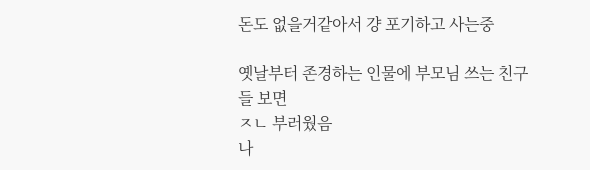돈도 없을거같아서 걍 포기하고 사는중

옛날부터 존경하는 인물에 부모님 쓰는 친구들 보면
ㅈㄴ 부러웠음
나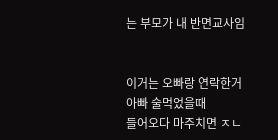는 부모가 내 반면교사임


이거는 오빠랑 연락한거
아빠 술먹었을때
들어오다 마주치면 ㅈㄴ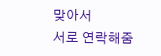맞아서
서로 연락해줌